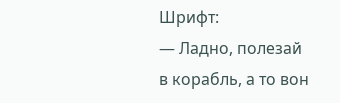Шрифт:
— Ладно, полезай в корабль, а то вон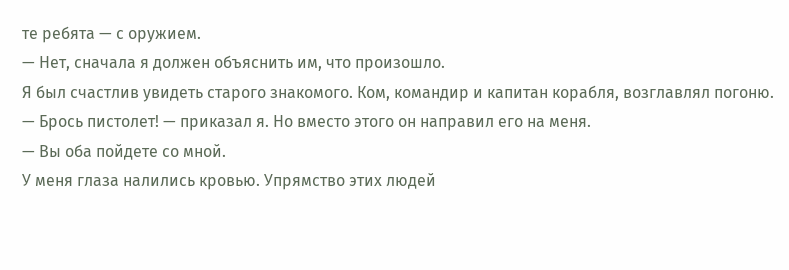те ребята — с оружием.
— Нет, сначала я должен объяснить им, что произошло.
Я был счастлив увидеть старого знакомого. Ком, командир и капитан корабля, возглавлял погоню.
— Брось пистолет! — приказал я. Но вместо этого он направил его на меня.
— Вы оба пойдете со мной.
У меня глаза налились кровью. Упрямство этих людей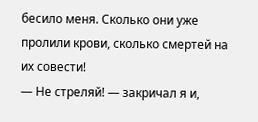бесило меня. Сколько они уже пролили крови, сколько смертей на их совести!
— Не стреляй! — закричал я и,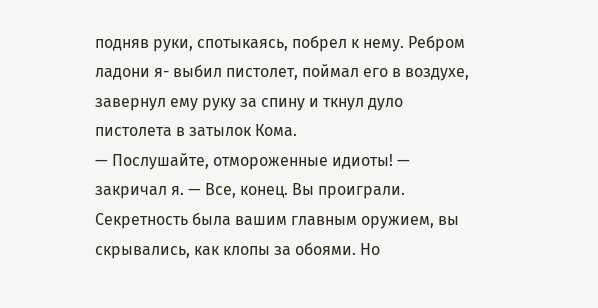подняв руки, спотыкаясь, побрел к нему. Ребром ладони я- выбил пистолет, поймал его в воздухе, завернул ему руку за спину и ткнул дуло пистолета в затылок Кома.
— Послушайте, отмороженные идиоты! — закричал я. — Все, конец. Вы проиграли. Секретность была вашим главным оружием, вы скрывались, как клопы за обоями. Но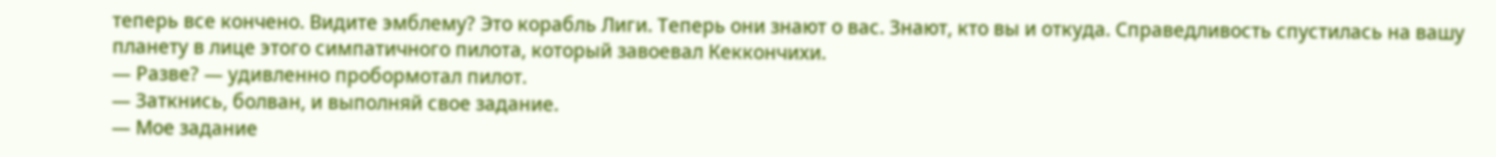теперь все кончено. Видите эмблему? Это корабль Лиги. Теперь они знают о вас. Знают, кто вы и откуда. Справедливость спустилась на вашу планету в лице этого симпатичного пилота, который завоевал Кеккончихи.
— Разве? — удивленно пробормотал пилот.
— Заткнись, болван, и выполняй свое задание.
— Мое задание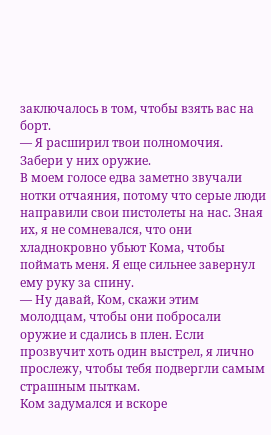заключалось в том, чтобы взять вас на борт.
— Я расширил твои полномочия. Забери у них оружие.
В моем голосе едва заметно звучали нотки отчаяния, потому что серые люди направили свои пистолеты на нас. Зная их, я не сомневался, что они хладнокровно убьют Кома, чтобы поймать меня. Я еще сильнее завернул ему руку за спину.
— Ну давай, Ком, скажи этим молодцам, чтобы они побросали оружие и сдались в плен. Если прозвучит хоть один выстрел, я лично прослежу, чтобы тебя подвергли самым страшным пыткам.
Ком задумался и вскоре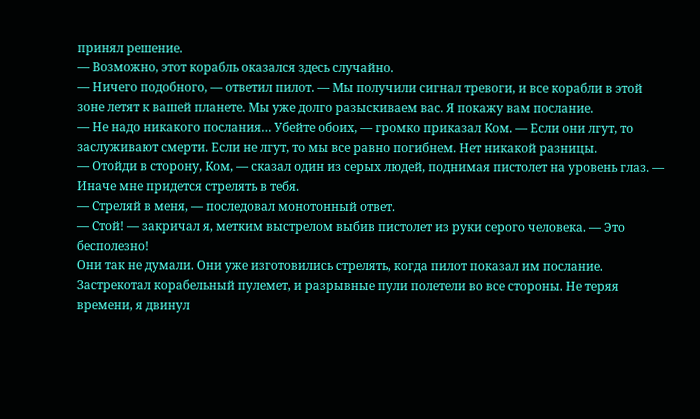принял решение.
— Возможно, этот корабль оказался здесь случайно.
— Ничего подобного, — ответил пилот. — Мы получили сигнал тревоги, и все корабли в этой зоне летят к вашей планете. Мы уже долго разыскиваем вас. Я покажу вам послание.
— Не надо никакого послания… Убейте обоих, — громко приказал Ком. — Если они лгут, то заслуживают смерти. Если не лгут, то мы все равно погибнем. Нет никакой разницы.
— Отойди в сторону, Ком, — сказал один из серых людей, поднимая пистолет на уровень глаз. — Иначе мне придется стрелять в тебя.
— Стреляй в меня, — последовал монотонный ответ.
— Стой! — закричал я, метким выстрелом выбив пистолет из руки серого человека. — Это бесполезно!
Они так не думали. Они уже изготовились стрелять, когда пилот показал им послание. Застрекотал корабельный пулемет, и разрывные пули полетели во все стороны. Не теряя времени, я двинул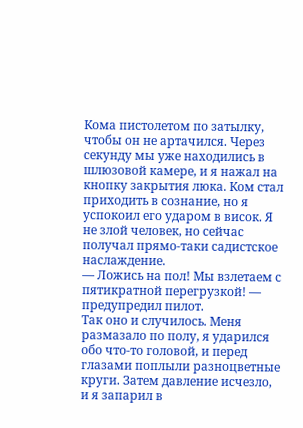Кома пистолетом по затылку, чтобы он не артачился. Через секунду мы уже находились в шлюзовой камере, и я нажал на кнопку закрытия люка. Ком стал приходить в сознание, но я успокоил его ударом в висок. Я не злой человек, но сейчас получал прямо-таки садистское наслаждение.
— Ложись на пол! Мы взлетаем с пятикратной перегрузкой! — предупредил пилот.
Так оно и случилось. Меня размазало по полу, я ударился обо что-то головой, и перед глазами поплыли разноцветные круги. Затем давление исчезло, и я запарил в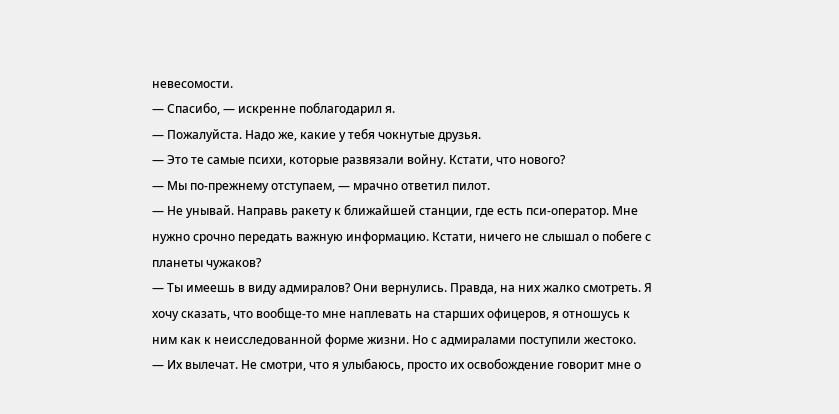невесомости.
— Спасибо, — искренне поблагодарил я.
— Пожалуйста. Надо же, какие у тебя чокнутые друзья.
— Это те самые психи, которые развязали войну. Кстати, что нового?
— Мы по-прежнему отступаем, — мрачно ответил пилот.
— Не унывай. Направь ракету к ближайшей станции, где есть пси-оператор. Мне нужно срочно передать важную информацию. Кстати, ничего не слышал о побеге с планеты чужаков?
— Ты имеешь в виду адмиралов? Они вернулись. Правда, на них жалко смотреть. Я хочу сказать, что вообще-то мне наплевать на старших офицеров, я отношусь к ним как к неисследованной форме жизни. Но с адмиралами поступили жестоко.
— Их вылечат. Не смотри, что я улыбаюсь, просто их освобождение говорит мне о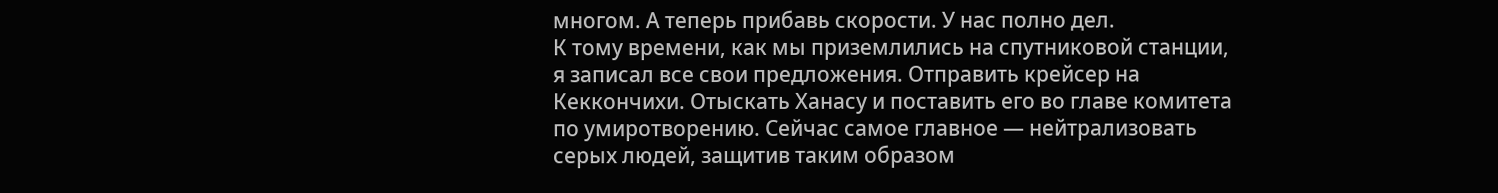многом. А теперь прибавь скорости. У нас полно дел.
К тому времени, как мы приземлились на спутниковой станции, я записал все свои предложения. Отправить крейсер на Кеккончихи. Отыскать Ханасу и поставить его во главе комитета по умиротворению. Сейчас самое главное — нейтрализовать серых людей, защитив таким образом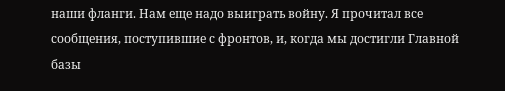наши фланги. Нам еще надо выиграть войну. Я прочитал все сообщения, поступившие с фронтов, и, когда мы достигли Главной базы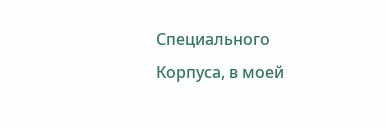Специального Корпуса, в моей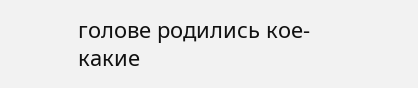голове родились кое-какие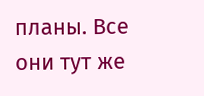планы. Все они тут же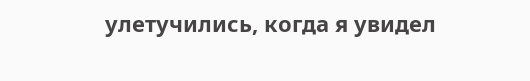улетучились, когда я увидел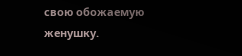свою обожаемую женушку.